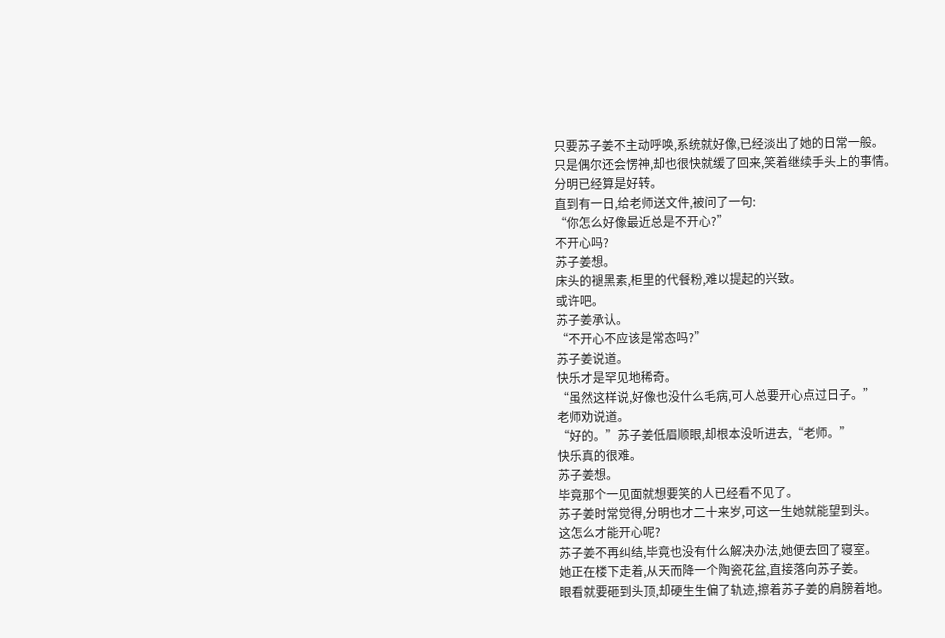只要苏子姜不主动呼唤,系统就好像,已经淡出了她的日常一般。
只是偶尔还会愣神,却也很快就缓了回来,笑着继续手头上的事情。
分明已经算是好转。
直到有一日,给老师送文件,被问了一句:
“你怎么好像最近总是不开心?”
不开心吗?
苏子姜想。
床头的褪黑素,柜里的代餐粉,难以提起的兴致。
或许吧。
苏子姜承认。
“不开心不应该是常态吗?”
苏子姜说道。
快乐才是罕见地稀奇。
“虽然这样说,好像也没什么毛病,可人总要开心点过日子。”
老师劝说道。
“好的。”苏子姜低眉顺眼,却根本没听进去,“老师。”
快乐真的很难。
苏子姜想。
毕竟那个一见面就想要笑的人已经看不见了。
苏子姜时常觉得,分明也才二十来岁,可这一生她就能望到头。
这怎么才能开心呢?
苏子姜不再纠结,毕竟也没有什么解决办法,她便去回了寝室。
她正在楼下走着,从天而降一个陶瓷花盆,直接落向苏子姜。
眼看就要砸到头顶,却硬生生偏了轨迹,擦着苏子姜的肩膀着地。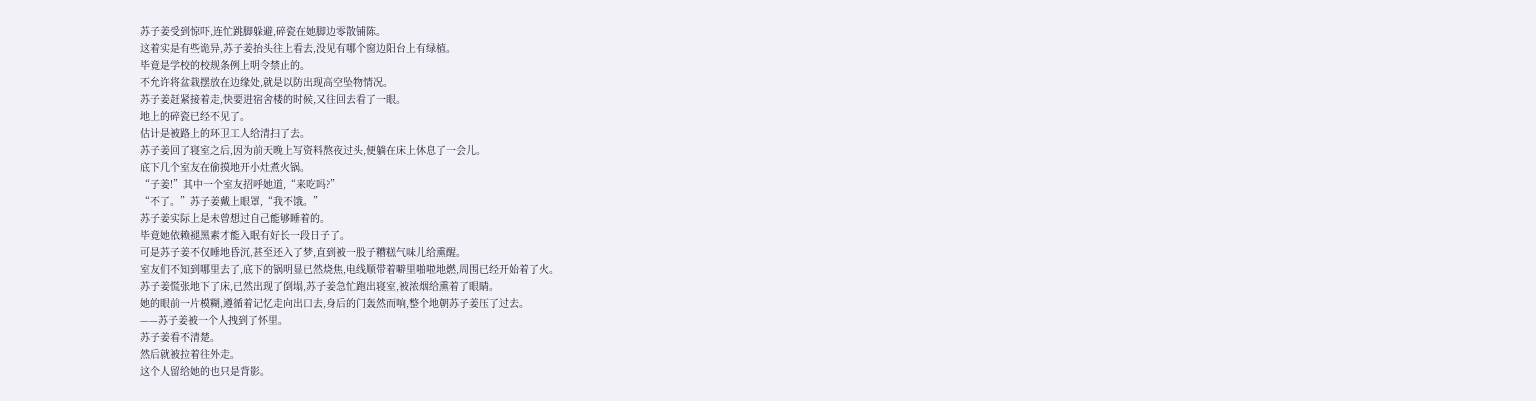苏子姜受到惊吓,连忙跳脚躲避,碎瓷在她脚边零散铺陈。
这着实是有些诡异,苏子姜抬头往上看去,没见有哪个窗边阳台上有绿植。
毕竟是学校的校规条例上明令禁止的。
不允许将盆栽摆放在边缘处,就是以防出现高空坠物情况。
苏子姜赶紧接着走,快要进宿舍楼的时候,又往回去看了一眼。
地上的碎瓷已经不见了。
估计是被路上的环卫工人给清扫了去。
苏子姜回了寝室之后,因为前天晚上写资料熬夜过头,便躺在床上休息了一会儿。
底下几个室友在偷摸地开小灶煮火锅。
“子姜!”其中一个室友招呼她道,“来吃吗?”
“不了。”苏子姜戴上眼罩,“我不饿。”
苏子姜实际上是未曾想过自己能够睡着的。
毕竟她依赖褪黑素才能入眠有好长一段日子了。
可是苏子姜不仅睡地昏沉,甚至还入了梦,直到被一股子糟糕气味儿给熏醒。
室友们不知到哪里去了,底下的锅明显已然烧焦,电线顺带着噼里啪啦地燃,周围已经开始着了火。
苏子姜慌张地下了床,已然出现了倒塌,苏子姜急忙跑出寝室,被浓烟给熏着了眼睛。
她的眼前一片模糊,遵循着记忆走向出口去,身后的门轰然而响,整个地朝苏子姜压了过去。
——苏子姜被一个人拽到了怀里。
苏子姜看不清楚。
然后就被拉着往外走。
这个人留给她的也只是背影。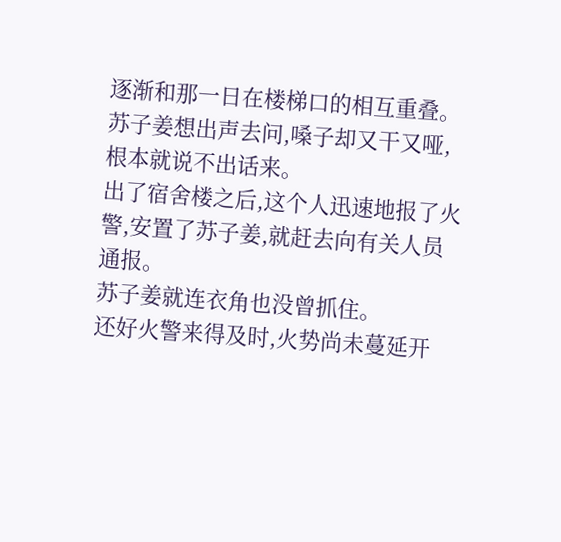逐渐和那一日在楼梯口的相互重叠。
苏子姜想出声去问,嗓子却又干又哑,根本就说不出话来。
出了宿舍楼之后,这个人迅速地报了火警,安置了苏子姜,就赶去向有关人员通报。
苏子姜就连衣角也没曾抓住。
还好火警来得及时,火势尚未蔓延开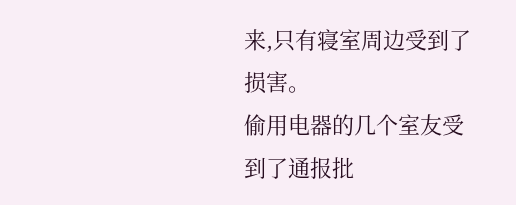来,只有寝室周边受到了损害。
偷用电器的几个室友受到了通报批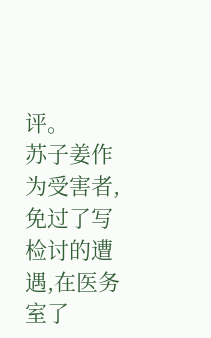评。
苏子姜作为受害者,免过了写检讨的遭遇,在医务室了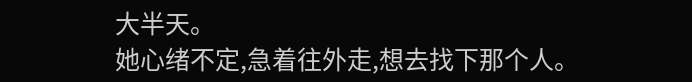大半天。
她心绪不定,急着往外走,想去找下那个人。